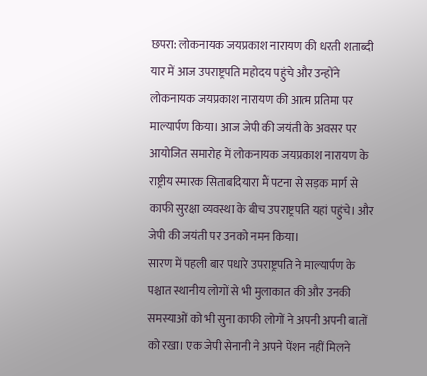छपरा: लोकनायक जयप्रकाश नारायण की धरती शताब्दी यार में आज उपराष्ट्रपति महोदय पहुंचे और उन्होंने लोकनायक जयप्रकाश नारायण की आत्म प्रतिमा पर माल्यार्पण किया। आज जेपी की जयंती के अवसर पर आयोजित समारोह में लोकनायक जयप्रकाश नारायण के राष्ट्रीय स्मारक सिताबदियारा मैं पटना से सड़क मार्ग से काफी सुरक्षा व्यवस्था के बीच उपराष्ट्रपति यहां पहुंचे। और जेपी की जयंती पर उनको नमन किया।
सारण में पहली बार पधारे उपराष्ट्रपति ने माल्यार्पण के पश्चात स्थानीय लोगों से भी मुलाकात की और उनकी समस्याओं को भी सुना काफी लोगों ने अपनी अपनी बातों को रखा। एक जेपी सेनानी ने अपने पेंशन नहीं मिलने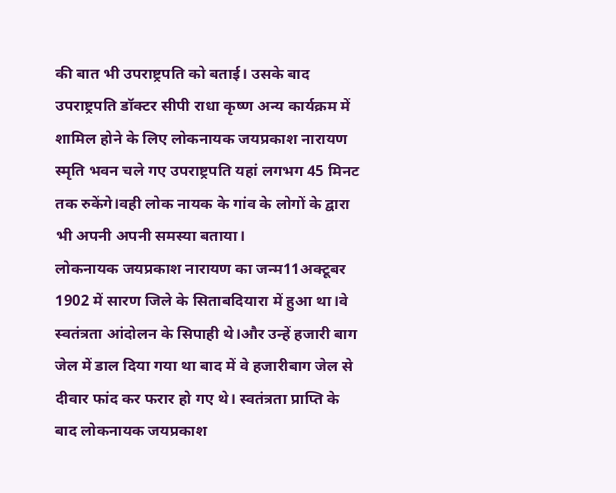की बात भी उपराष्ट्रपति को बताई। उसके बाद उपराष्ट्रपति डॉक्टर सीपी राधा कृष्ण अन्य कार्यक्रम में शामिल होने के लिए लोकनायक जयप्रकाश नारायण स्मृति भवन चले गए उपराष्ट्रपति यहां लगभग 45 मिनट तक रुकेंगे।वही लोक नायक के गांव के लोगों के द्वारा भी अपनी अपनी समस्या बताया।
लोकनायक जयप्रकाश नारायण का जन्म11अक्टूबर 1902 में सारण जिले के सिताबदियारा में हुआ था।वे स्वतंत्रता आंदोलन के सिपाही थे।और उन्हें हजारी बाग जेल में डाल दिया गया था बाद में वे हजारीबाग जेल से दीवार फांद कर फरार हो गए थे। स्वतंत्रता प्राप्ति के बाद लोकनायक जयप्रकाश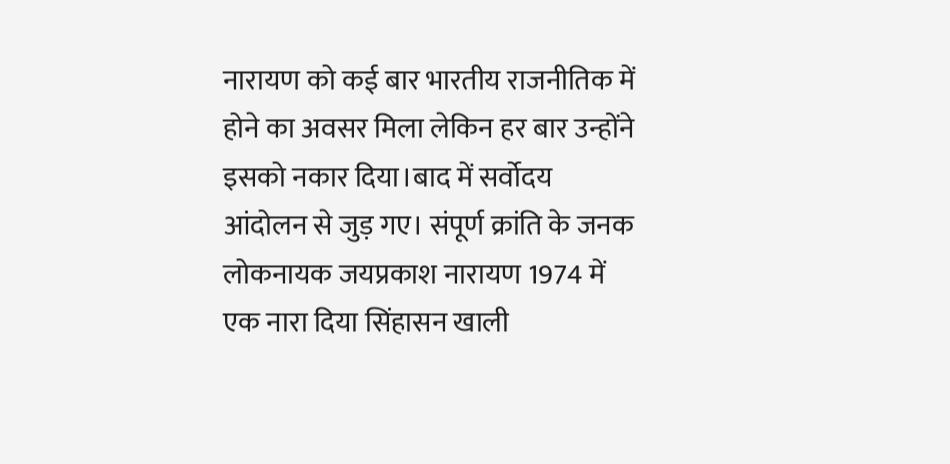नारायण को कई बार भारतीय राजनीतिक में होने का अवसर मिला लेकिन हर बार उन्होंने इसको नकार दिया।बाद में सर्वोदय आंदोलन से जुड़ गए। संपूर्ण क्रांति के जनक लोकनायक जयप्रकाश नारायण 1974 में एक नारा दिया सिंहासन खाली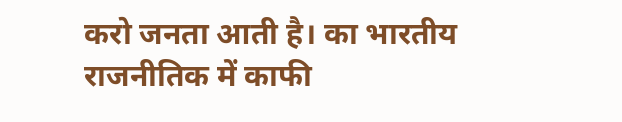करो जनता आती है। का भारतीय राजनीतिक में काफी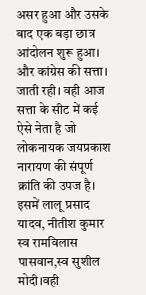असर हुआ और उसके बाद एक बड़ा छात्र आंदोलन शुरू हुआ। और कांग्रेस की सत्ता। जाती रही। वही आज सत्ता के सीट में कई ऐसे नेता है जो लोकनायक जयप्रकाश नारायण की संपूर्ण क्रांति की उपज है। इसमें लालू प्रसाद यादव, नीतीश कुमार स्व रामविलास पासवान,स्व सुशील मोदी।वही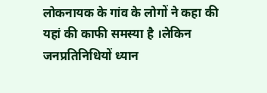लोकनायक के गांव के लोगों ने कहा की यहां की काफी समस्या है ।लेकिन जनप्रतिनिधियों ध्यान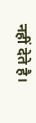नहीं देते है।